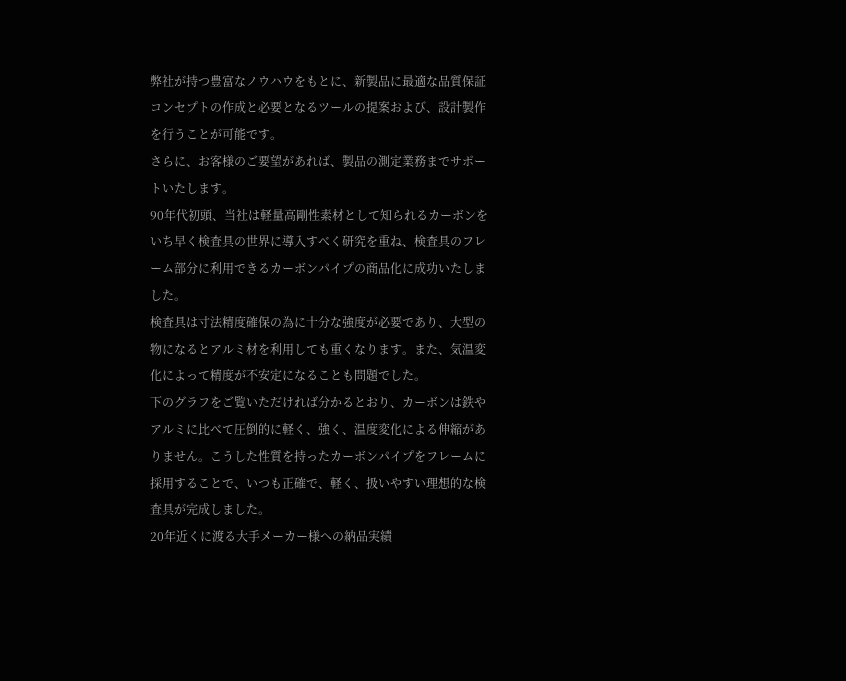弊社が持つ豊富なノウハウをもとに、新製品に最適な品質保証コンセプトの作成と必要となるツールの提案および、設計製作を行うことが可能です。
さらに、お客様のご要望があれば、製品の測定業務までサポートいたします。
90年代初頭、当社は軽量高剛性素材として知られるカーボンをいち早く検査具の世界に導入すべく研究を重ね、検査具のフレーム部分に利用できるカーボンパイプの商品化に成功いたしました。
検査具は寸法精度確保の為に十分な強度が必要であり、大型の物になるとアルミ材を利用しても重くなります。また、気温変化によって精度が不安定になることも問題でした。
下のグラフをご覧いただければ分かるとおり、カーボンは鉄やアルミに比べて圧倒的に軽く、強く、温度変化による伸縮がありません。こうした性質を持ったカーボンパイプをフレームに採用することで、いつも正確で、軽く、扱いやすい理想的な検査具が完成しました。
20年近くに渡る大手メーカー様への納品実績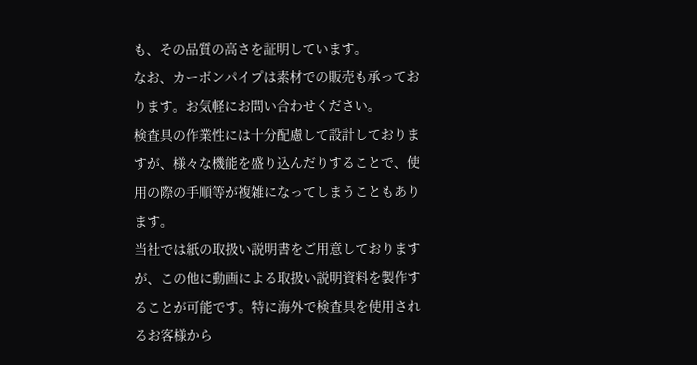も、その品質の高さを証明しています。
なお、カーボンパイプは素材での販売も承っております。お気軽にお問い合わせください。
検査具の作業性には十分配慮して設計しておりますが、様々な機能を盛り込んだりすることで、使用の際の手順等が複雑になってしまうこともあります。
当社では紙の取扱い説明書をご用意しておりますが、この他に動画による取扱い説明資料を製作することが可能です。特に海外で検査具を使用されるお客様から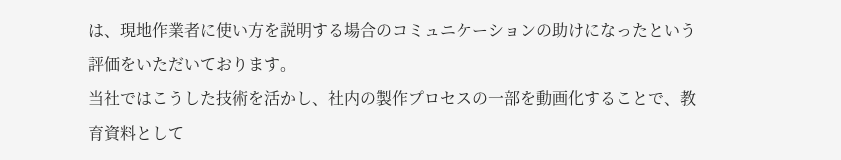は、現地作業者に使い方を説明する場合のコミュニケーションの助けになったという評価をいただいております。
当社ではこうした技術を活かし、社内の製作プロセスの一部を動画化することで、教育資料として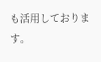も活用しております。